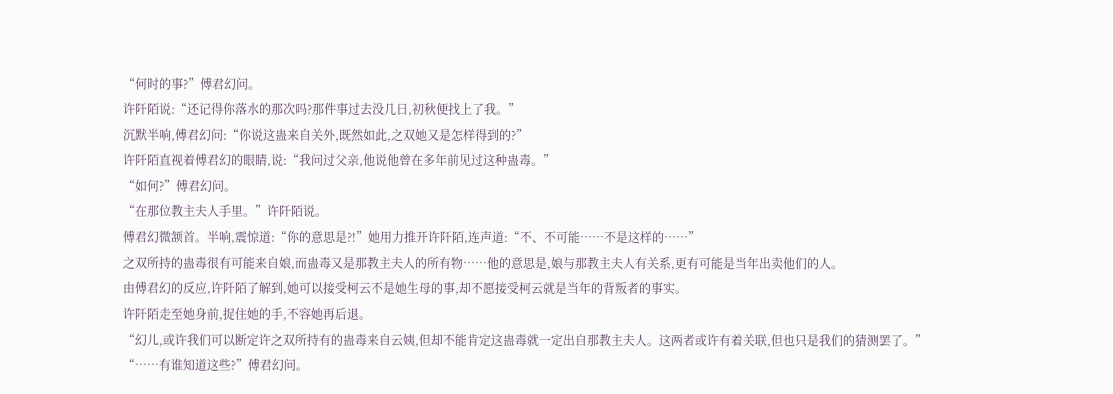“何时的事?”傅君幻问。
许阡陌说:“还记得你落水的那次吗?那件事过去没几日,初秋便找上了我。”
沉默半响,傅君幻问:“你说这蛊来自关外,既然如此,之双她又是怎样得到的?”
许阡陌直视着傅君幻的眼睛,说:“我问过父亲,他说他曾在多年前见过这种蛊毒。”
“如何?”傅君幻问。
“在那位教主夫人手里。”许阡陌说。
傅君幻微颔首。半响,震惊道:“你的意思是?!”她用力推开许阡陌,连声道:“不、不可能……不是这样的……”
之双所持的蛊毒很有可能来自娘,而蛊毒又是那教主夫人的所有物……他的意思是,娘与那教主夫人有关系,更有可能是当年出卖他们的人。
由傅君幻的反应,许阡陌了解到,她可以接受柯云不是她生母的事,却不愿接受柯云就是当年的背叛者的事实。
许阡陌走至她身前,捉住她的手,不容她再后退。
“幻儿,或许我们可以断定许之双所持有的蛊毒来自云姨,但却不能肯定这蛊毒就一定出自那教主夫人。这两者或许有着关联,但也只是我们的猜测罢了。”
“……有谁知道这些?”傅君幻问。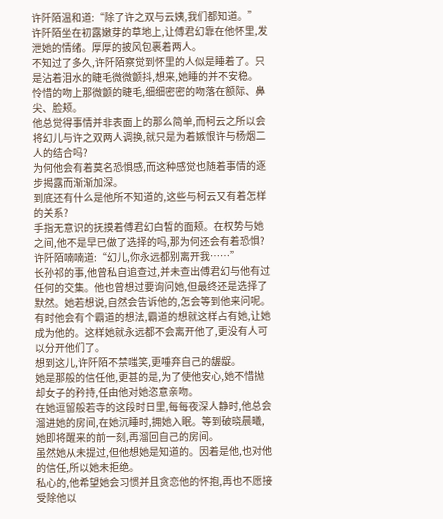许阡陌温和道:“除了许之双与云姨,我们都知道。”
许阡陌坐在初露嫩芽的草地上,让傅君幻靠在他怀里,发泄她的情绪。厚厚的披风包裹着两人。
不知过了多久,许阡陌察觉到怀里的人似是睡着了。只是沾着泪水的睫毛微微颤抖,想来,她睡的并不安稳。
怜惜的吻上那微颤的睫毛,细细密密的吻落在额际、鼻尖、脸颊。
他总觉得事情并非表面上的那么简单,而柯云之所以会将幻儿与许之双两人调换,就只是为着嫉恨许与杨烟二人的结合吗?
为何他会有着莫名恐惧感,而这种感觉也随着事情的逐步揭露而渐渐加深。
到底还有什么是他所不知道的,这些与柯云又有着怎样的关系?
手指无意识的抚摸着傅君幻白皙的面颊。在权势与她之间,他不是早已做了选择的吗,那为何还会有着恐惧?
许阡陌喃喃道:“幻儿,你永远都别离开我……”
长孙祁的事,他曾私自追查过,并未查出傅君幻与他有过任何的交集。他也曾想过要询问她,但最终还是选择了默然。她若想说,自然会告诉他的,怎会等到他来问呢。
有时他会有个霸道的想法,霸道的想就这样占有她,让她成为他的。这样她就永远都不会离开他了,更没有人可以分开他们了。
想到这儿,许阡陌不禁嗤笑,更唾弃自己的龌龊。
她是那般的信任他,更甚的是,为了使他安心,她不惜抛却女子的矜持,任由他对她恣意亲吻。
在她逗留般若寺的这段时日里,每每夜深人静时,他总会溜进她的房间,在她沉睡时,拥她入眠。等到破晓晨曦,她即将醒来的前一刻,再溜回自己的房间。
虽然她从未提过,但他想她是知道的。因着是他,也对他的信任,所以她未拒绝。
私心的,他希望她会习惯并且贪恋他的怀抱,再也不愿接受除他以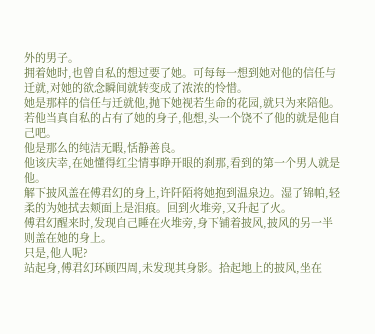外的男子。
拥着她时,也曾自私的想过要了她。可每每一想到她对他的信任与迁就,对她的欲念瞬间就转变成了浓浓的怜惜。
她是那样的信任与迁就他,抛下她视若生命的花园,就只为来陪他。
若他当真自私的占有了她的身子,他想,头一个饶不了他的就是他自己吧。
他是那么的纯洁无暇,恬静善良。
他该庆幸,在她懂得红尘情事睁开眼的刹那,看到的第一个男人就是他。
解下披风盖在傅君幻的身上,许阡陌将她抱到温泉边。湿了锦帕,轻柔的为她拭去颊面上是泪痕。回到火堆旁,又升起了火。
傅君幻醒来时,发现自己睡在火堆旁,身下铺着披风,披风的另一半则盖在她的身上。
只是,他人呢?
站起身,傅君幻环顾四周,未发现其身影。拾起地上的披风,坐在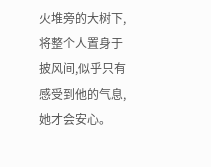火堆旁的大树下,将整个人置身于披风间,似乎只有感受到他的气息,她才会安心。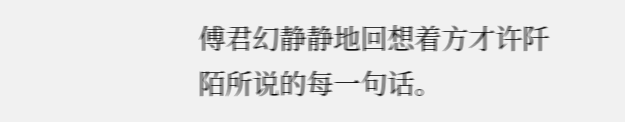傅君幻静静地回想着方才许阡陌所说的每一句话。